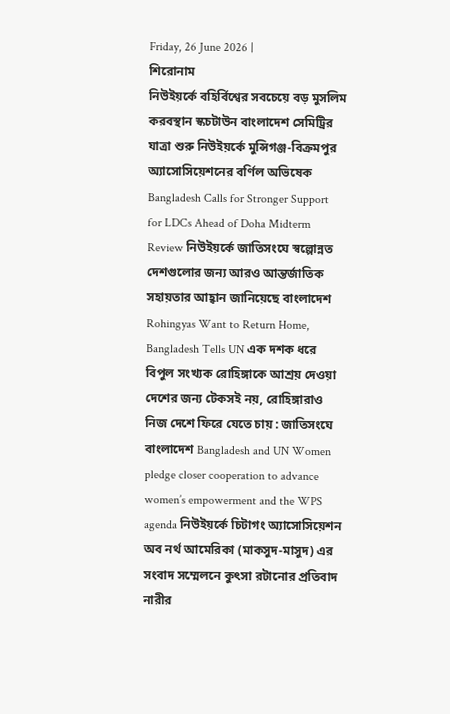Friday, 26 June 2026 |
শিরোনাম
নিউইয়র্কে বহির্বিশ্বের সবচেয়ে বড় মুসলিম করবস্থান স্কচটাউন বাংলাদেশ সেমিট্রির যাত্রা শুরু নিউইয়র্কে মুন্সিগঞ্জ-বিক্রমপুর অ্যাসোসিয়েশনের বর্ণিল অভিষেক Bangladesh Calls for Stronger Support for LDCs Ahead of Doha Midterm Review নিউইয়র্কে জাতিসংঘে স্বল্পোন্নত দেশগুলোর জন্য আরও আন্তর্জাতিক সহায়তার আহ্বান জানিয়েছে বাংলাদেশ Rohingyas Want to Return Home, Bangladesh Tells UN এক দশক ধরে বিপুল সংখ্যক রোহিঙ্গাকে আশ্রয় দেওয়া দেশের জন্য টেকসই নয়, রোহিঙ্গারাও নিজ দেশে ফিরে যেতে চায় : জাতিসংঘে বাংলাদেশ Bangladesh and UN Women pledge closer cooperation to advance women’s empowerment and the WPS agenda নিউইয়র্কে চিটাগং অ্যাসোসিয়েশন অব নর্থ আমেরিকা (মাকসুদ-মাসুদ) এর সংবাদ সম্মেলনে কুৎসা রটানোর প্রতিবাদ নারীর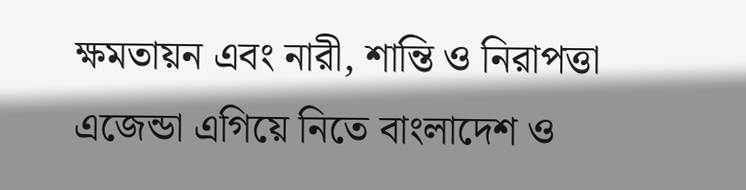ক্ষমতায়ন এবং নারী, শান্তি ও নিরাপত্তা এজেন্ডা এগিয়ে নিতে বাংলাদেশ ও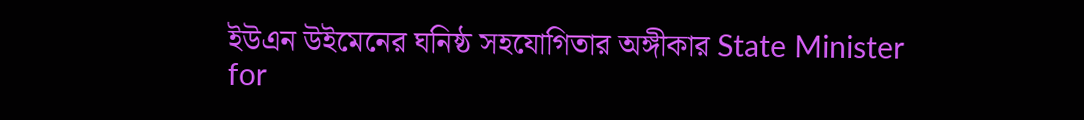ইউএন উইমেনের ঘনিষ্ঠ সহযোগিতার অঙ্গীকার State Minister for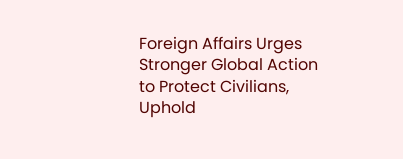Foreign Affairs Urges Stronger Global Action to Protect Civilians, Uphold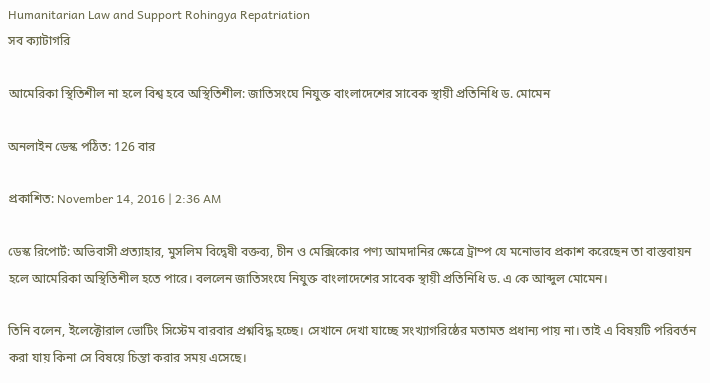Humanitarian Law and Support Rohingya Repatriation
সব ক্যাটাগরি

আমেরিকা স্থিতিশীল না হলে বিশ্ব হবে অস্থিতিশীল: জাতিসংঘে নিযুক্ত বাংলাদেশের সাবেক স্থায়ী প্রতিনিধি ড. মোমেন

অনলাইন ডেস্ক পঠিত: 126 বার

প্রকাশিত: November 14, 2016 | 2:36 AM

ডেস্ক রিপোর্ট: অভিবাসী প্রত্যাহার, মুসলিম বিদ্বেষী বক্তব্য, চীন ও মেক্সিকোর পণ্য আমদানির ক্ষেত্রে ট্রাম্প যে মনোভাব প্রকাশ করেছেন তা বাস্তবায়ন হলে আমেরিকা অস্থিতিশীল হতে পারে। বললেন জাতিসংঘে নিযুক্ত বাংলাদেশের সাবেক স্থায়ী প্রতিনিধি ড. এ কে আব্দুল মোমেন।

তিনি বলেন, ইলেক্টোরাল ভোটিং সিস্টেম বারবার প্রশ্নবিদ্ধ হচ্ছে। সেখানে দেখা যাচ্ছে সংখ্যাগরিষ্ঠের মতামত প্রধান্য পায় না। তাই এ বিষয়টি পরিবর্তন করা যায় কিনা সে বিষয়ে চিন্তা করার সময় এসেছে।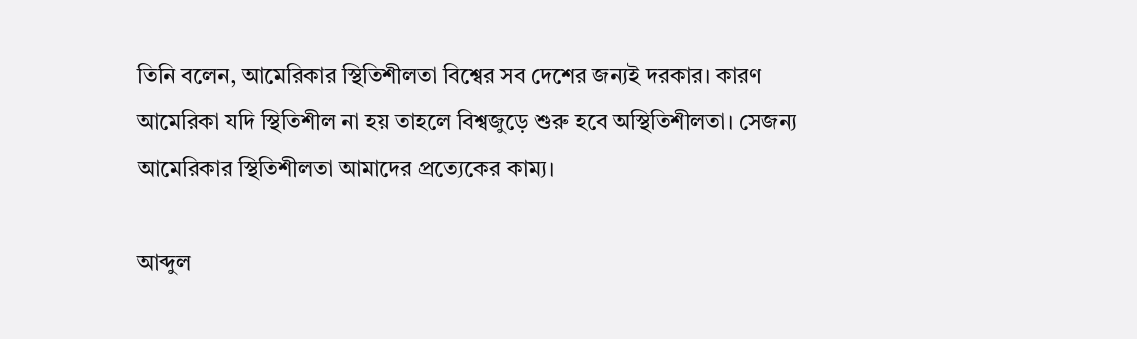তিনি বলেন, আমেরিকার স্থিতিশীলতা বিশ্বের সব দেশের জন্যই দরকার। কারণ আমেরিকা যদি স্থিতিশীল না হয় তাহলে বিশ্বজুড়ে শুরু হবে অস্থিতিশীলতা। সেজন্য আমেরিকার স্থিতিশীলতা আমাদের প্রত্যেকের কাম্য।

আব্দুল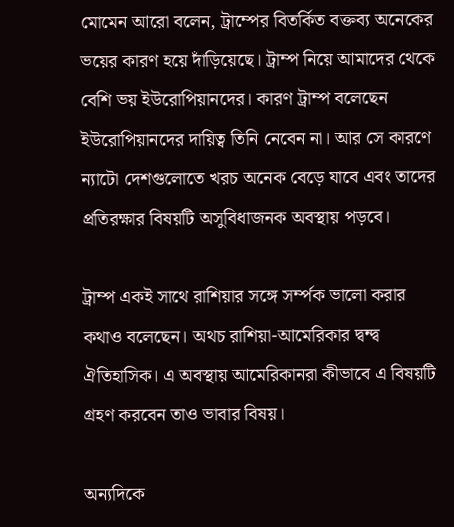মোমেন আরো বলেন, ট্রাম্পের বিতর্কিত বক্তব্য অনেকের ভয়ের কারণ হয়ে দাঁড়িয়েছে। ট্রাম্প নিয়ে আমাদের থেকে বেশি ভয় ইউরোপিয়ানদের। কারণ ট্রাম্প বলেছেন ইউরোপিয়ানদের দায়িত্ব তিনি নেবেন না। আর সে কারণে ন্যাটো দেশগুলোতে খরচ অনেক বেড়ে যাবে এবং তাদের প্রতিরক্ষার বিষয়টি অসুবিধাজনক অবস্থায় পড়বে।

ট্রাম্প একই সাথে রাশিয়ার সঙ্গে সর্ম্পক ভালো করার কথাও বলেছেন। অথচ রাশিয়া-আমেরিকার দ্বন্দ্ব ঐতিহাসিক। এ অবস্থায় আমেরিকানরা কীভাবে এ বিষয়টি গ্রহণ করবেন তাও ভাবার বিষয়।

অন্যদিকে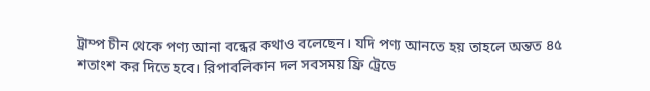ট্রাম্প চীন থেকে পণ্য আনা বন্ধের কথাও বলেছেন। যদি পণ্য আনতে হয় তাহলে অন্তত ৪৫ শতাংশ কর দিতে হবে। রিপাবলিকান দল সবসময় ফ্রি ট্রেডে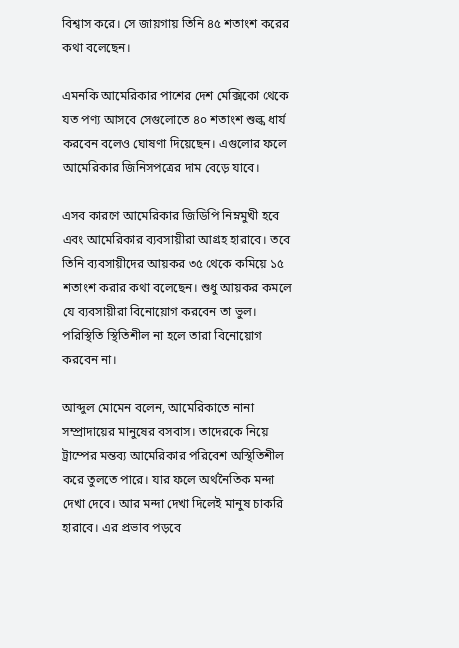বিশ্বাস করে। সে জায়গায় তিনি ৪৫ শতাংশ করের কথা বলেছেন।

এমনকি আমেরিকার পাশের দেশ মেক্সিকো থেকে যত পণ্য আসবে সেগুলোতে ৪০ শতাংশ শুল্ক ধার্য করবেন বলেও ঘোষণা দিয়েছেন। এগুলোর ফলে আমেরিকার জিনিসপত্রের দাম বেড়ে যাবে।

এসব কারণে আমেরিকার জিডিপি নিম্নমুখী হবে এবং আমেরিকার ব্যবসায়ীরা আগ্রহ হারাবে। তবে তিনি ব্যবসায়ীদের আয়কর ৩৫ থেকে কমিয়ে ১৫ শতাংশ করার কথা বলেছেন। শুধু আয়কর কমলে যে ব্যবসায়ীরা বিনোয়োগ করবেন তা ভুল। পরিস্থিতি স্থিতিশীল না হলে তারা বিনোয়োগ করবেন না।

আব্দুল মোমেন বলেন, আমেরিকাতে নানা সম্প্রাদায়ের মানুষের বসবাস। তাদেরকে নিয়ে ট্রাম্পের মন্তব্য আমেরিকার পরিবেশ অস্থিতিশীল করে তুলতে পারে। যার ফলে অর্থনৈতিক মন্দা দেখা দেবে। আর মন্দা দেখা দিলেই মানুষ চাকরি হারাবে। এর প্রভাব পড়বে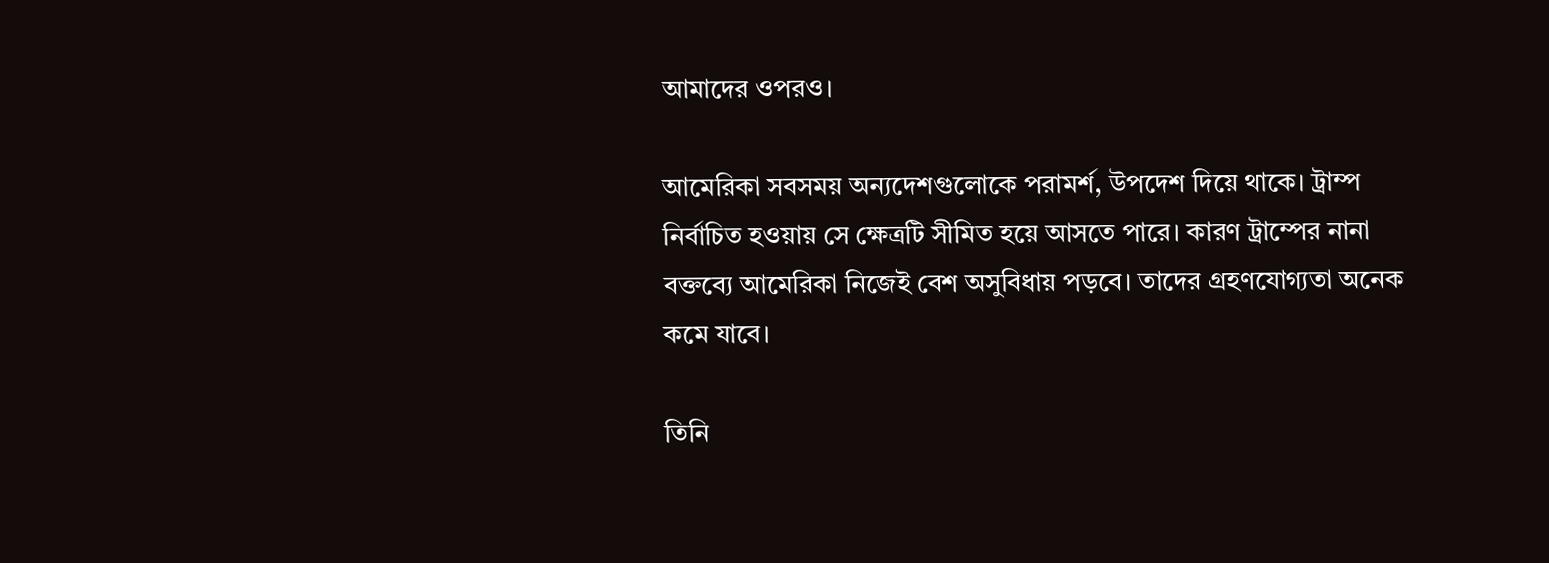আমাদের ওপরও।

আমেরিকা সবসময় অন্যদেশগুলোকে পরামর্শ, উপদেশ দিয়ে থাকে। ট্রাম্প নির্বাচিত হওয়ায় সে ক্ষেত্রটি সীমিত হয়ে আসতে পারে। কারণ ট্রাম্পের নানা বক্তব্যে আমেরিকা নিজেই বেশ অসুবিধায় পড়বে। তাদের গ্রহণযোগ্যতা অনেক কমে যাবে।

তিনি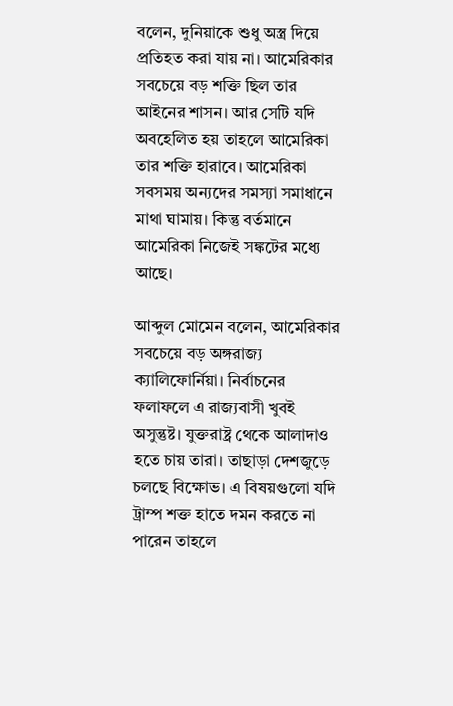বলেন, দুনিয়াকে শুধু অস্ত্র দিয়ে প্রতিহত করা যায় না। আমেরিকার সবচেয়ে বড় শক্তি ছিল তার আইনের শাসন। আর সেটি যদি অবহেলিত হয় তাহলে আমেরিকা তার শক্তি হারাবে। আমেরিকা সবসময় অন্যদের সমস্যা সমাধানে মাথা ঘামায়। কিন্তু বর্তমানে আমেরিকা নিজেই সঙ্কটের মধ্যে আছে।

আব্দুল মোমেন বলেন, আমেরিকার সবচেয়ে বড় অঙ্গরাজ্য ক্যালিফোর্নিয়া। নির্বাচনের ফলাফলে এ রাজ্যবাসী খুবই অসুন্তুষ্ট। যুক্তরাষ্ট্র থেকে আলাদাও হতে চায় তারা। তাছাড়া দেশজুড়ে চলছে বিক্ষোভ। এ বিষয়গুলো যদি ট্রাম্প শক্ত হাতে দমন করতে না পারেন তাহলে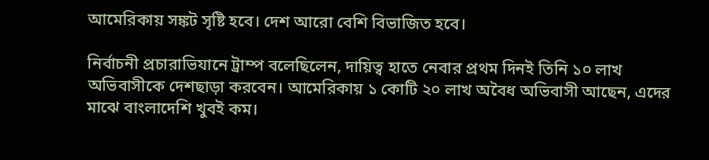আমেরিকায় সঙ্কট সৃষ্টি হবে। দেশ আরো বেশি বিভাজিত হবে।

নির্বাচনী প্রচারাভিযানে ট্রাম্প বলেছিলেন, দায়িত্ব হাতে নেবার প্রথম দিনই তিনি ১০ লাখ অভিবাসীকে দেশছাড়া করবেন। আমেরিকায় ১ কোটি ২০ লাখ অবৈধ অভিবাসী আছেন, এদের মাঝে বাংলাদেশি খুবই কম।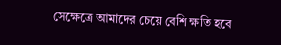সেক্ষেত্রে আমাদের চেয়ে বেশি ক্ষতি হবে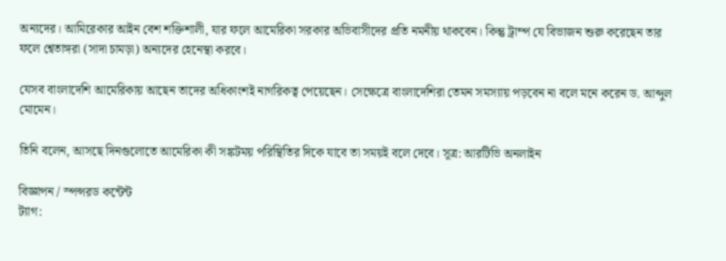অন্যদের। আমিরেকার আইন বেশ শক্তিশালী, যার ফলে আমেরিকা সরকার অভিবাসীদের প্রতি নমনীয় থাকবেন। কিন্তু ট্রাম্প যে বিভাজন শুরু করেছেন তার ফলে শ্বেতাঙ্গরা (সাদা চামড়া) অন্যদের হেনেস্থা করবে।

যেসব বাংলাদেশি আমেরিকায় আছেন তাদের অধিকাংশই নাগরিকত্ব পেয়েছেন। সেক্ষেত্রে বাংলাদেশিরা তেমন সমস্যায় পড়বেন না বলে মনে করেন ড. আব্দুল মোমেন।

তিনি বলেন, আসছে দিনগুলোতে আমেরিকা কী সঙ্কটময় পরিস্থিতির দিকে যাবে তা সময়ই বলে দেবে। সূত্র: আরটিভি অনলাইন

বিজ্ঞাপন / স্পন্সরড কন্টেন্ট
ট্যাগ: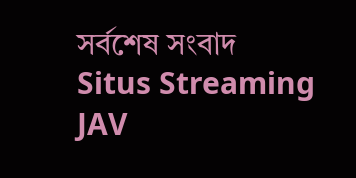সর্বশেষ সংবাদ
Situs Streaming JAV